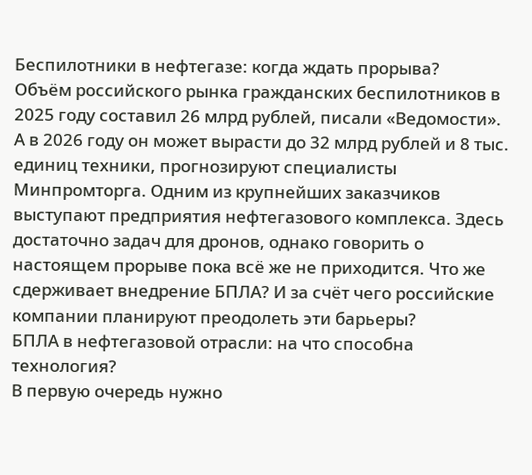Беспилотники в нефтегазе: когда ждать прорыва?
Объём российского рынка гражданских беспилотников в 2025 году составил 26 млрд рублей, писали «Ведомости». А в 2026 году он может вырасти до 32 млрд рублей и 8 тыс. единиц техники, прогнозируют специалисты Минпромторга. Одним из крупнейших заказчиков выступают предприятия нефтегазового комплекса. Здесь достаточно задач для дронов, однако говорить о настоящем прорыве пока всё же не приходится. Что же сдерживает внедрение БПЛА? И за счёт чего российские компании планируют преодолеть эти барьеры?
БПЛА в нефтегазовой отрасли: на что способна технология?
В первую очередь нужно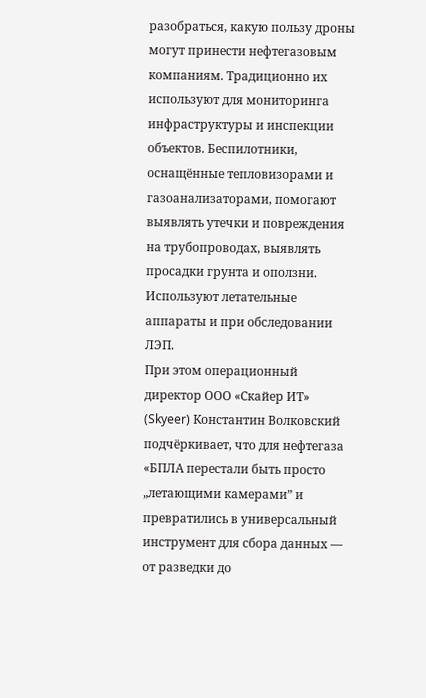разобраться, какую пользу дроны могут принести нефтегазовым компаниям. Традиционно их используют для мониторинга инфраструктуры и инспекции объектов. Беспилотники, оснащённые тепловизорами и газоанализаторами, помогают выявлять утечки и повреждения на трубопроводах, выявлять просадки грунта и оползни. Используют летательные аппараты и при обследовании ЛЭП.
При этом операционный директор ООО «Скайер ИТ» (Skyeer) Константин Волковский подчёркивает, что для нефтегаза «БПЛА перестали быть просто „летающими камерами” и превратились в универсальный инструмент для сбора данных ― от разведки до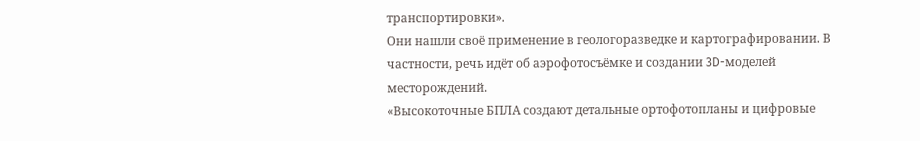транспортировки».
Они нашли своё применение в геологоразведке и картографировании. В частности, речь идёт об аэрофотосъёмке и создании 3D-моделей месторождений.
«Высокоточные БПЛА создают детальные ортофотопланы и цифровые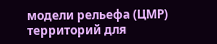модели рельефа (ЦМР) территорий для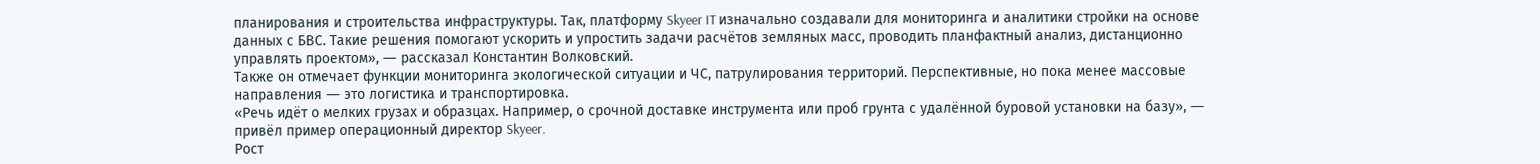планирования и строительства инфраструктуры. Так, платформу Skyeer IT изначально создавали для мониторинга и аналитики стройки на основе данных с БВС. Такие решения помогают ускорить и упростить задачи расчётов земляных масс, проводить планфактный анализ, дистанционно управлять проектом», ― рассказал Константин Волковский.
Также он отмечает функции мониторинга экологической ситуации и ЧС, патрулирования территорий. Перспективные, но пока менее массовые направления ― это логистика и транспортировка.
«Речь идёт о мелких грузах и образцах. Например, о срочной доставке инструмента или проб грунта с удалённой буровой установки на базу», ― привёл пример операционный директор Skyeer.
Рост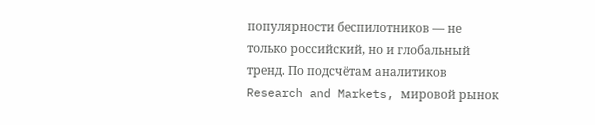популярности беспилотников ― не только российский, но и глобальный тренд. По подсчётам аналитиков Research and Markets, мировой рынок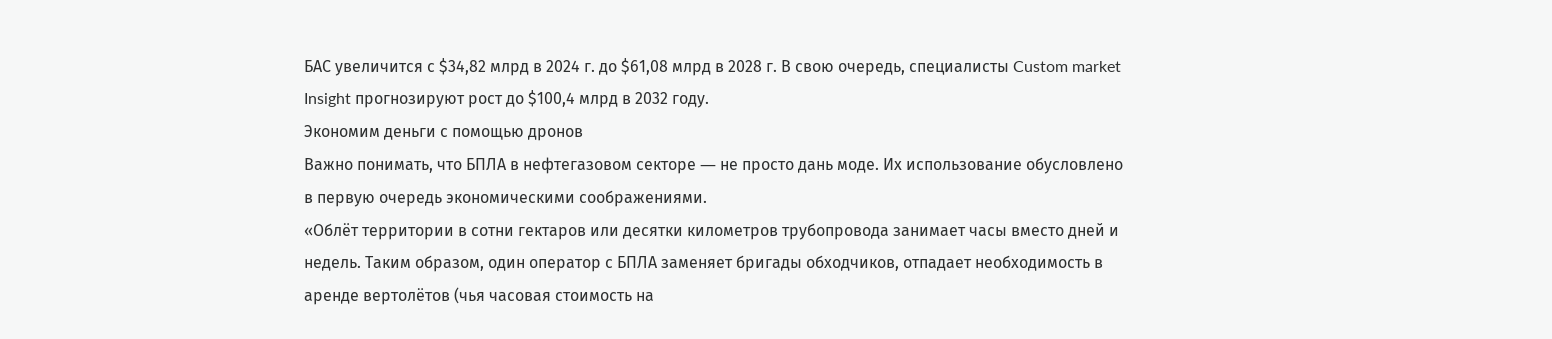БАС увеличится с $34,82 млрд в 2024 г. до $61,08 млрд в 2028 г. В свою очередь, специалисты Custom market Insight прогнозируют рост до $100,4 млрд в 2032 году.
Экономим деньги с помощью дронов
Важно понимать, что БПЛА в нефтегазовом секторе ― не просто дань моде. Их использование обусловлено в первую очередь экономическими соображениями.
«Облёт территории в сотни гектаров или десятки километров трубопровода занимает часы вместо дней и недель. Таким образом, один оператор с БПЛА заменяет бригады обходчиков, отпадает необходимость в аренде вертолётов (чья часовая стоимость на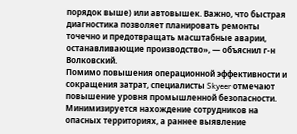порядок выше) или автовышек. Важно, что быстрая диагностика позволяет планировать ремонты точечно и предотвращать масштабные аварии, останавливающие производство», ― объяснил г-н Волковский.
Помимо повышения операционной эффективности и сокращения затрат, специалисты Skyeer отмечают повышение уровня промышленной безопасности. Минимизируется нахождение сотрудников на опасных территориях, а раннее выявление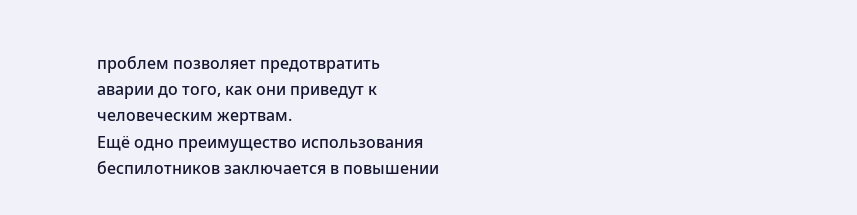проблем позволяет предотвратить аварии до того, как они приведут к человеческим жертвам.
Ещё одно преимущество использования беспилотников заключается в повышении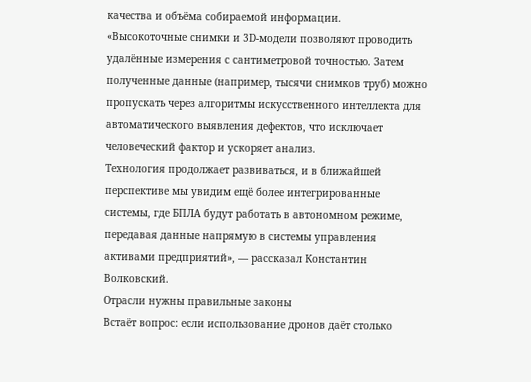качества и объёма собираемой информации.
«Высокоточные снимки и 3D-модели позволяют проводить удалённые измерения с сантиметровой точностью. Затем полученные данные (например, тысячи снимков труб) можно пропускать через алгоритмы искусственного интеллекта для автоматического выявления дефектов, что исключает человеческий фактор и ускоряет анализ.
Технология продолжает развиваться, и в ближайшей перспективе мы увидим ещё более интегрированные системы, где БПЛА будут работать в автономном режиме, передавая данные напрямую в системы управления активами предприятий», ― рассказал Константин Волковский.
Отрасли нужны правильные законы
Встаёт вопрос: если использование дронов даёт столько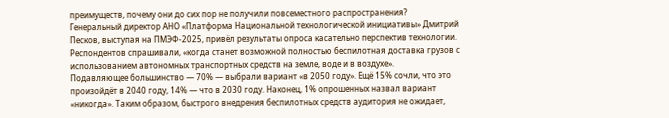преимуществ, почему они до сих пор не получили повсеместного распространения?
Генеральный директор АНО «Платформа Национальной технологической инициативы» Дмитрий Песков, выступая на ПМЭФ‑2025, привёл результаты опроса касательно перспектив технологии. Респондентов спрашивали, «когда станет возможной полностью беспилотная доставка грузов с использованием автономных транспортных средств на земле, воде и в воздухе».
Подавляющее большинство ― 70% ― выбрали вариант «в 2050 году». Ещё 15% сочли, что это произойдёт в 2040 году, 14% ― что в 2030 году. Наконец, 1% опрошенных назвал вариант «никогда». Таким образом, быстрого внедрения беспилотных средств аудитория не ожидает,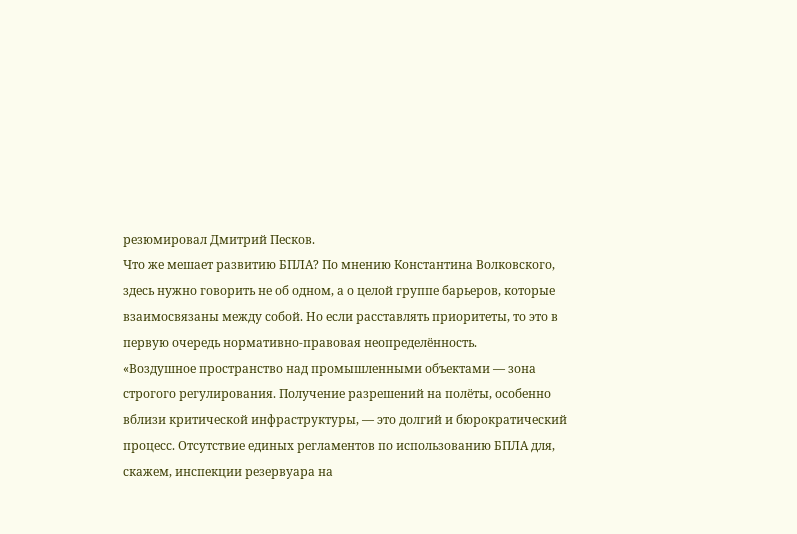резюмировал Дмитрий Песков.
Что же мешает развитию БПЛА? По мнению Константина Волковского, здесь нужно говорить не об одном, а о целой группе барьеров, которые взаимосвязаны между собой. Но если расставлять приоритеты, то это в первую очередь нормативно-правовая неопределённость.
«Воздушное пространство над промышленными объектами ― зона строгого регулирования. Получение разрешений на полёты, особенно вблизи критической инфраструктуры, ― это долгий и бюрократический процесс. Отсутствие единых регламентов по использованию БПЛА для, скажем, инспекции резервуара на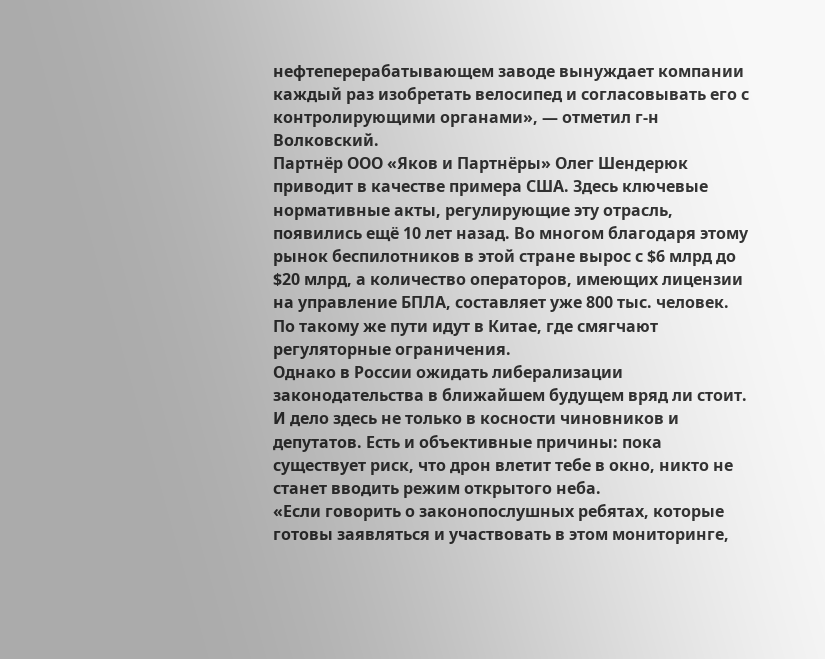нефтеперерабатывающем заводе вынуждает компании каждый раз изобретать велосипед и согласовывать его с контролирующими органами», ― отметил г-н Волковский.
Партнёр ООО «Яков и Партнёры» Олег Шендерюк приводит в качестве примера США. Здесь ключевые нормативные акты, регулирующие эту отрасль, появились ещё 10 лет назад. Во многом благодаря этому рынок беспилотников в этой стране вырос с $6 млрд до $20 млрд, а количество операторов, имеющих лицензии на управление БПЛА, составляет уже 800 тыс. человек. По такому же пути идут в Китае, где смягчают регуляторные ограничения.
Однако в России ожидать либерализации законодательства в ближайшем будущем вряд ли стоит. И дело здесь не только в косности чиновников и депутатов. Есть и объективные причины: пока существует риск, что дрон влетит тебе в окно, никто не станет вводить режим открытого неба.
«Если говорить о законопослушных ребятах, которые готовы заявляться и участвовать в этом мониторинге,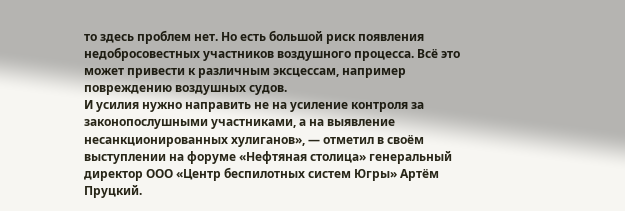то здесь проблем нет. Но есть большой риск появления недобросовестных участников воздушного процесса. Всё это может привести к различным эксцессам, например повреждению воздушных судов.
И усилия нужно направить не на усиление контроля за законопослушными участниками, а на выявление несанкционированных хулиганов», ― отметил в своём выступлении на форуме «Нефтяная столица» генеральный директор ООО «Центр беспилотных систем Югры» Артём Пруцкий.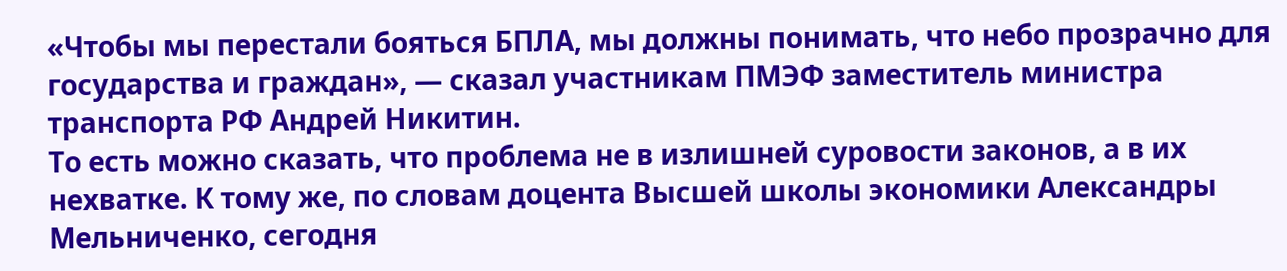«Чтобы мы перестали бояться БПЛА, мы должны понимать, что небо прозрачно для государства и граждан», ― сказал участникам ПМЭФ заместитель министра транспорта РФ Андрей Никитин.
То есть можно сказать, что проблема не в излишней суровости законов, а в их нехватке. К тому же, по словам доцента Высшей школы экономики Александры Мельниченко, сегодня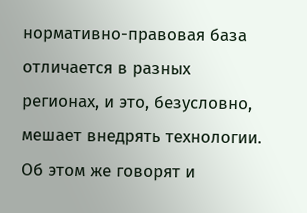нормативно-правовая база отличается в разных регионах, и это, безусловно, мешает внедрять технологии.
Об этом же говорят и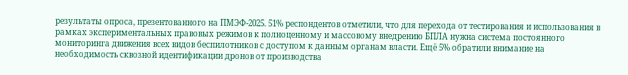результаты опроса, презентованного на ПМЭФ‑2025. 51% респондентов отметили, что для перехода от тестирования и использования в рамках экспериментальных правовых режимов к полноценному и массовому внедрению БПЛА нужна система постоянного мониторинга движения всех видов беспилотников с доступом к данным органам власти. Ещё 5% обратили внимание на необходимость сквозной идентификации дронов от производства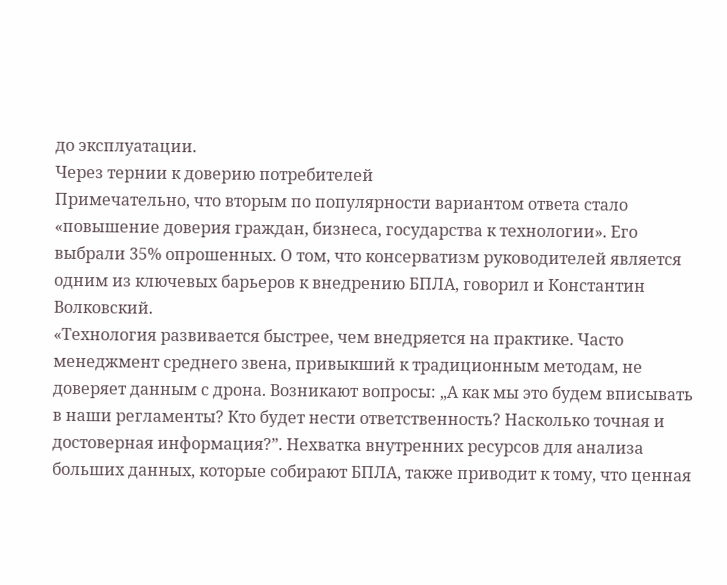до эксплуатации.
Через тернии к доверию потребителей
Примечательно, что вторым по популярности вариантом ответа стало «повышение доверия граждан, бизнеса, государства к технологии». Его выбрали 35% опрошенных. О том, что консерватизм руководителей является одним из ключевых барьеров к внедрению БПЛА, говорил и Константин Волковский.
«Технология развивается быстрее, чем внедряется на практике. Часто менеджмент среднего звена, привыкший к традиционным методам, не доверяет данным с дрона. Возникают вопросы: „А как мы это будем вписывать в наши регламенты? Кто будет нести ответственность? Насколько точная и достоверная информация?”. Нехватка внутренних ресурсов для анализа больших данных, которые собирают БПЛА, также приводит к тому, что ценная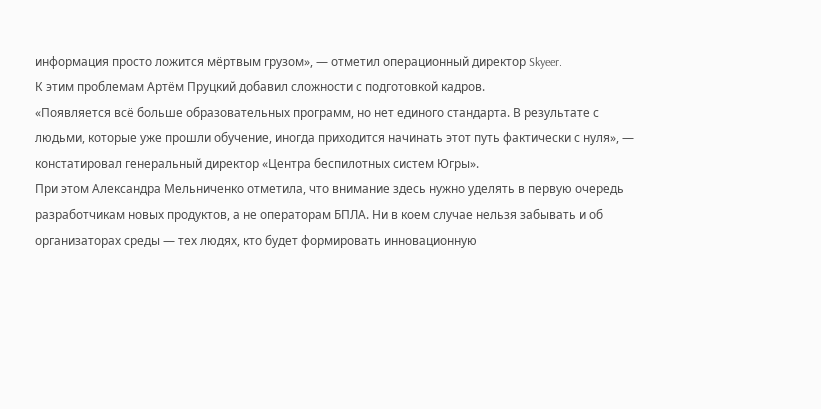информация просто ложится мёртвым грузом», ― отметил операционный директор Skyeer.
К этим проблемам Артём Пруцкий добавил сложности с подготовкой кадров.
«Появляется всё больше образовательных программ, но нет единого стандарта. В результате с людьми, которые уже прошли обучение, иногда приходится начинать этот путь фактически с нуля», ― констатировал генеральный директор «Центра беспилотных систем Югры».
При этом Александра Мельниченко отметила, что внимание здесь нужно уделять в первую очередь разработчикам новых продуктов, а не операторам БПЛА. Ни в коем случае нельзя забывать и об организаторах среды ― тех людях, кто будет формировать инновационную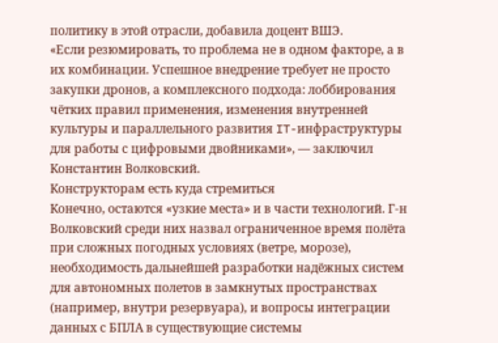политику в этой отрасли, добавила доцент ВШЭ.
«Если резюмировать, то проблема не в одном факторе, а в их комбинации. Успешное внедрение требует не просто закупки дронов, а комплексного подхода: лоббирования чётких правил применения, изменения внутренней культуры и параллельного развития IT-инфраструктуры для работы с цифровыми двойниками», ― заключил Константин Волковский.
Конструкторам есть куда стремиться
Конечно, остаются «узкие места» и в части технологий. Г-н Волковский среди них назвал ограниченное время полёта при сложных погодных условиях (ветре, морозе), необходимость дальнейшей разработки надёжных систем для автономных полетов в замкнутых пространствах (например, внутри резервуара), и вопросы интеграции данных с БПЛА в существующие системы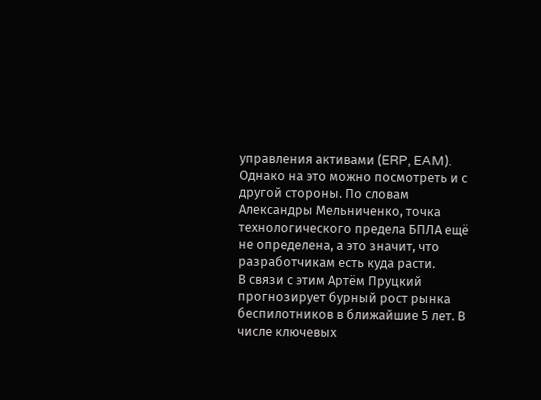управления активами (ERP, EAM).
Однако на это можно посмотреть и с другой стороны. По словам Александры Мельниченко, точка технологического предела БПЛА ещё не определена, а это значит, что разработчикам есть куда расти.
В связи с этим Артём Пруцкий прогнозирует бурный рост рынка беспилотников в ближайшие 5 лет. В числе ключевых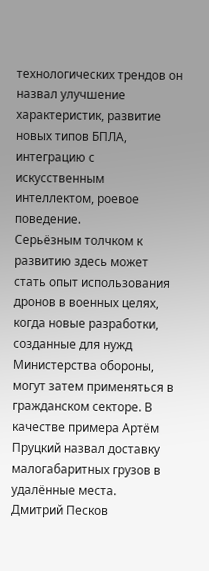технологических трендов он назвал улучшение характеристик, развитие новых типов БПЛА, интеграцию с искусственным интеллектом, роевое поведение.
Серьёзным толчком к развитию здесь может стать опыт использования дронов в военных целях, когда новые разработки, созданные для нужд Министерства обороны, могут затем применяться в гражданском секторе. В качестве примера Артём Пруцкий назвал доставку малогабаритных грузов в удалённые места.
Дмитрий Песков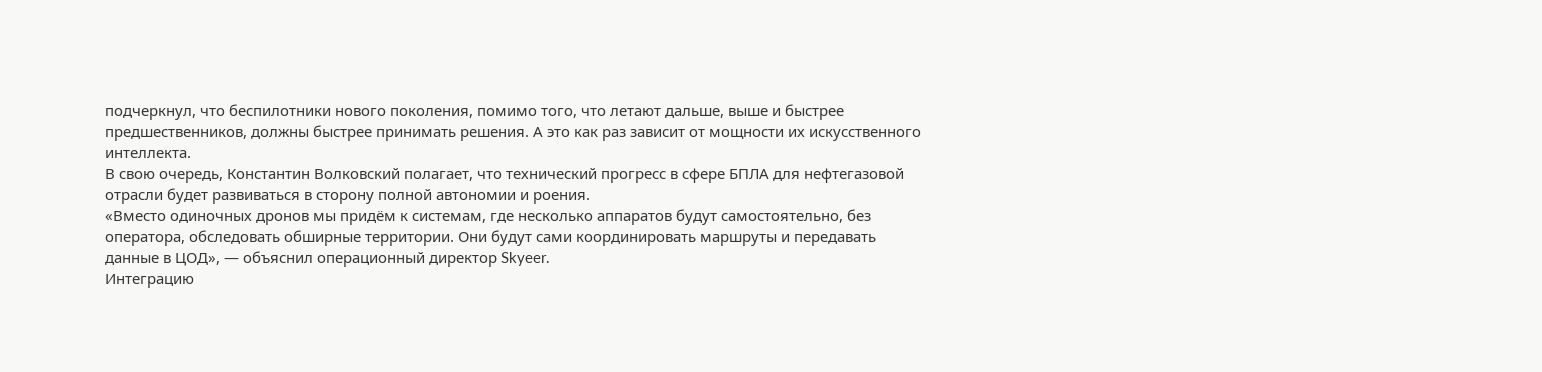подчеркнул, что беспилотники нового поколения, помимо того, что летают дальше, выше и быстрее предшественников, должны быстрее принимать решения. А это как раз зависит от мощности их искусственного интеллекта.
В свою очередь, Константин Волковский полагает, что технический прогресс в сфере БПЛА для нефтегазовой отрасли будет развиваться в сторону полной автономии и роения.
«Вместо одиночных дронов мы придём к системам, где несколько аппаратов будут самостоятельно, без оператора, обследовать обширные территории. Они будут сами координировать маршруты и передавать данные в ЦОД», ― объяснил операционный директор Skyeer.
Интеграцию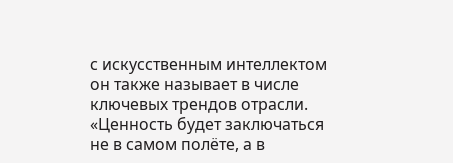с искусственным интеллектом он также называет в числе ключевых трендов отрасли.
«Ценность будет заключаться не в самом полёте, а в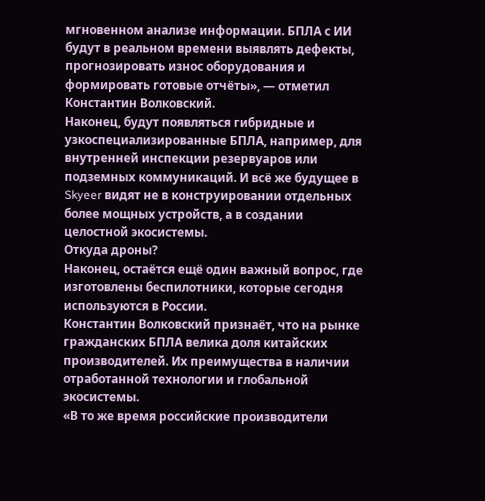мгновенном анализе информации. БПЛА с ИИ будут в реальном времени выявлять дефекты, прогнозировать износ оборудования и формировать готовые отчёты», ― отметил Константин Волковский.
Наконец, будут появляться гибридные и узкоспециализированные БПЛА, например, для внутренней инспекции резервуаров или подземных коммуникаций. И всё же будущее в Skyeer видят не в конструировании отдельных более мощных устройств, а в создании целостной экосистемы.
Откуда дроны?
Наконец, остаётся ещё один важный вопрос, где изготовлены беспилотники, которые сегодня используются в России.
Константин Волковский признаёт, что на рынке гражданских БПЛА велика доля китайских производителей. Их преимущества в наличии отработанной технологии и глобальной экосистемы.
«В то же время российские производители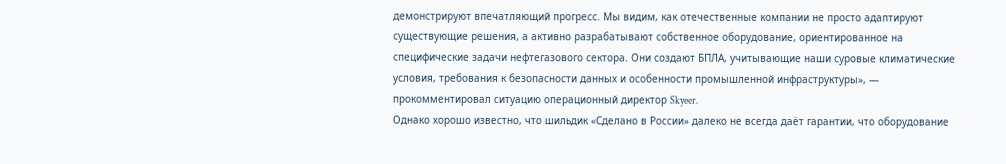демонстрируют впечатляющий прогресс. Мы видим, как отечественные компании не просто адаптируют существующие решения, а активно разрабатывают собственное оборудование, ориентированное на специфические задачи нефтегазового сектора. Они создают БПЛА, учитывающие наши суровые климатические условия, требования к безопасности данных и особенности промышленной инфраструктуры», ― прокомментировал ситуацию операционный директор Skyeer.
Однако хорошо известно, что шильдик «Сделано в России» далеко не всегда даёт гарантии, что оборудование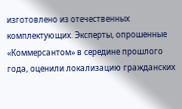изготовлено из отечественных комплектующих. Эксперты, опрошенные «Коммерсантом» в середине прошлого года, оценили локализацию гражданских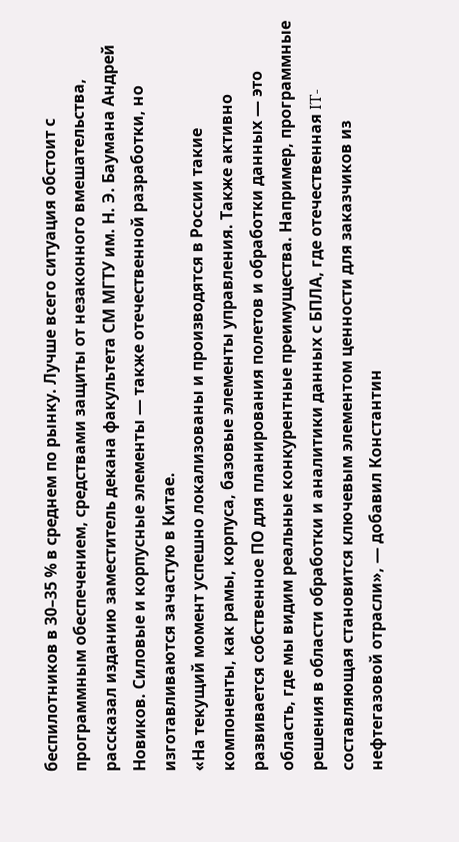беспилотников в 30–35 % в среднем по рынку. Лучше всего ситуация обстоит с программным обеспечением, средствами защиты от незаконного вмешательства, рассказал изданию заместитель декана факультета СМ МГТУ им. Н. Э. Баумана Андрей Новиков. Силовые и корпусные элементы ― также отечественной разработки, но изготавливаются зачастую в Китае.
«На текущий момент успешно локализованы и производятся в России такие компоненты, как рамы, корпуса, базовые элементы управления. Также активно развивается собственное ПО для планирования полетов и обработки данных ― это область, где мы видим реальные конкурентные преимущества. Например, программные решения в области обработки и аналитики данных с БПЛА, где отечественная IT-составляющая становится ключевым элементом ценности для заказчиков из нефтегазовой отрасли», ― добавил Константин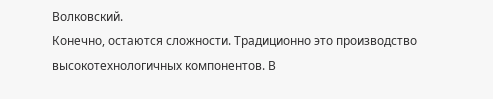Волковский.
Конечно, остаются сложности. Традиционно это производство высокотехнологичных компонентов. В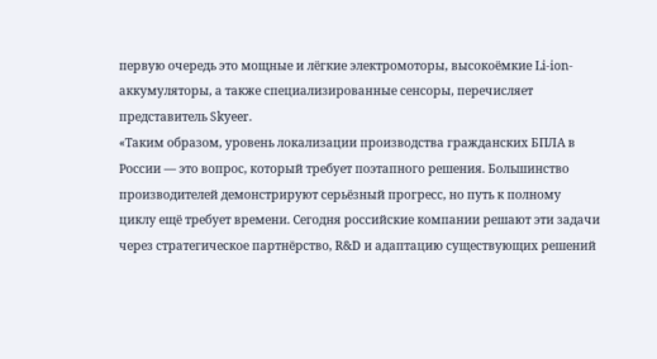первую очередь это мощные и лёгкие электромоторы, высокоёмкие Li-ion-аккумуляторы, а также специализированные сенсоры, перечисляет представитель Skyeer.
«Таким образом, уровень локализации производства гражданских БПЛА в России ― это вопрос, который требует поэтапного решения. Большинство производителей демонстрируют серьёзный прогресс, но путь к полному циклу ещё требует времени. Сегодня российские компании решают эти задачи через стратегическое партнёрство, R&D и адаптацию существующих решений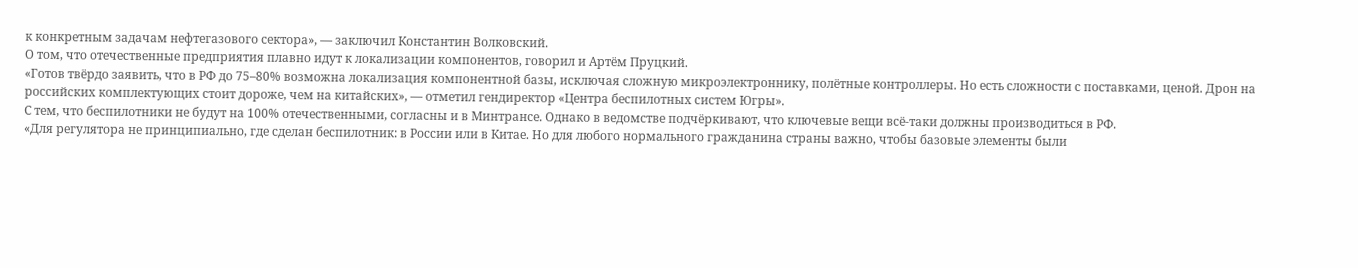к конкретным задачам нефтегазового сектора», ― заключил Константин Волковский.
О том, что отечественные предприятия плавно идут к локализации компонентов, говорил и Артём Пруцкий.
«Готов твёрдо заявить, что в РФ до 75–80% возможна локализация компонентной базы, исключая сложную микроэлектроннику, полётные контроллеры. Но есть сложности с поставками, ценой. Дрон на российских комплектующих стоит дороже, чем на китайских», ― отметил гендиректор «Центра беспилотных систем Югры».
С тем, что беспилотники не будут на 100% отечественными, согласны и в Минтрансе. Однако в ведомстве подчёркивают, что ключевые вещи всё‑таки должны производиться в РФ.
«Для регулятора не принципиально, где сделан беспилотник: в России или в Китае. Но для любого нормального гражданина страны важно, чтобы базовые элементы были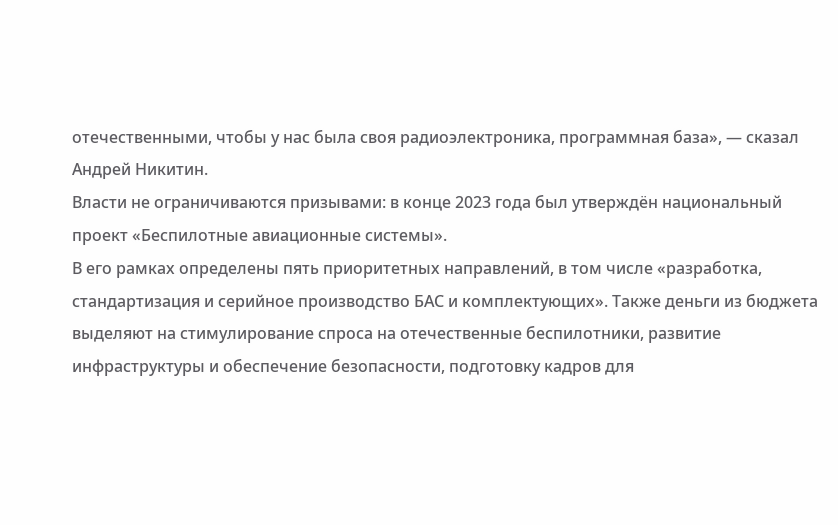отечественными, чтобы у нас была своя радиоэлектроника, программная база», ― сказал Андрей Никитин.
Власти не ограничиваются призывами: в конце 2023 года был утверждён национальный проект «Беспилотные авиационные системы».
В его рамках определены пять приоритетных направлений, в том числе «разработка, стандартизация и серийное производство БАС и комплектующих». Также деньги из бюджета выделяют на стимулирование спроса на отечественные беспилотники, развитие инфраструктуры и обеспечение безопасности, подготовку кадров для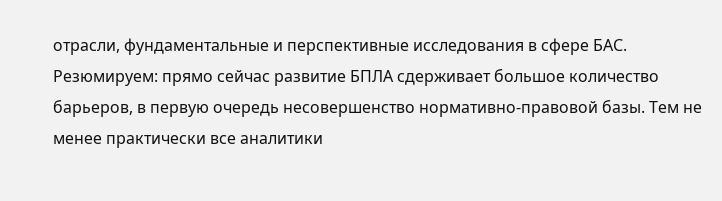отрасли, фундаментальные и перспективные исследования в сфере БАС.
Резюмируем: прямо сейчас развитие БПЛА сдерживает большое количество барьеров, в первую очередь несовершенство нормативно-правовой базы. Тем не менее практически все аналитики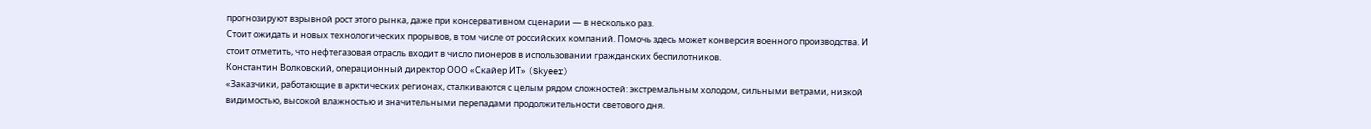прогнозируют взрывной рост этого рынка, даже при консервативном сценарии ― в несколько раз.
Стоит ожидать и новых технологических прорывов, в том числе от российских компаний. Помочь здесь может конверсия военного производства. И стоит отметить, что нефтегазовая отрасль входит в число пионеров в использовании гражданских беспилотников.
Константин Волковский, операционный директор ООО «Скайер ИТ» (Skyeer)
«Заказчики, работающие в арктических регионах, сталкиваются с целым рядом сложностей: экстремальным холодом, сильными ветрами, низкой видимостью, высокой влажностью и значительными перепадами продолжительности светового дня.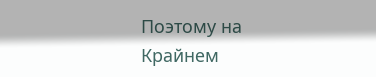Поэтому на Крайнем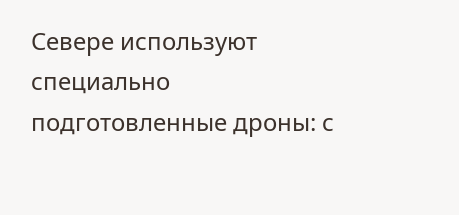Севере используют специально подготовленные дроны: с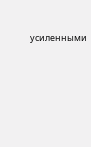усиленными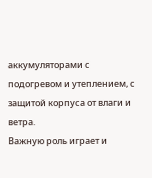аккумуляторами с подогревом и утеплением, с защитой корпуса от влаги и ветра.
Важную роль играет и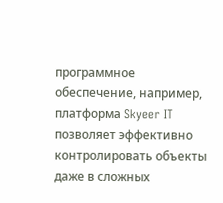программное обеспечение, например, платформа Skyeer IT позволяет эффективно контролировать объекты даже в сложных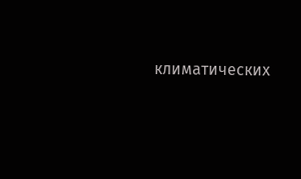климатических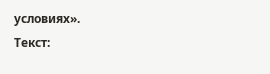условиях».
Текст: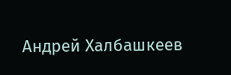Андрей Халбашкеев